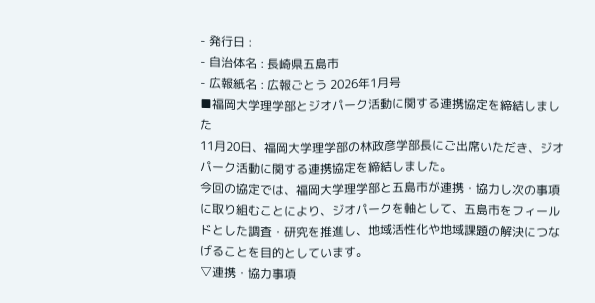- 発行日 :
- 自治体名 : 長崎県五島市
- 広報紙名 : 広報ごとう 2026年1月号
■福岡大学理学部とジオパーク活動に関する連携協定を締結しました
11月20日、福岡大学理学部の林政彦学部長にご出席いただき、ジオパーク活動に関する連携協定を締結しました。
今回の協定では、福岡大学理学部と五島市が連携・協力し次の事項に取り組むことにより、ジオパークを軸として、五島市をフィールドとした調査・研究を推進し、地域活性化や地域課題の解決につなげることを目的としています。
▽連携・協力事項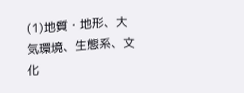(1)地質・地形、大気環境、生態系、文化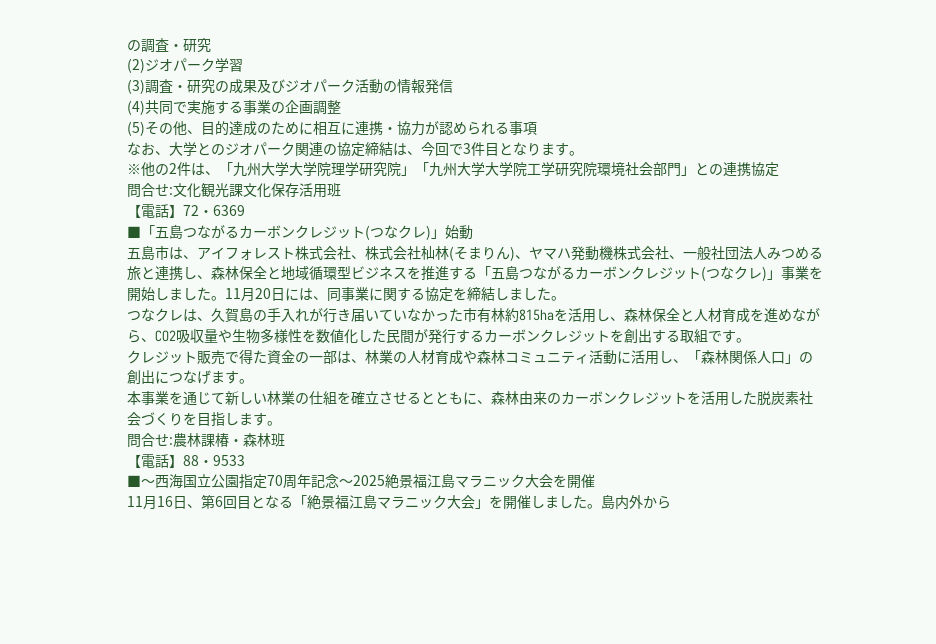の調査・研究
(2)ジオパーク学習
(3)調査・研究の成果及びジオパーク活動の情報発信
(4)共同で実施する事業の企画調整
(5)その他、目的達成のために相互に連携・協力が認められる事項
なお、大学とのジオパーク関連の協定締結は、今回で3件目となります。
※他の2件は、「九州大学大学院理学研究院」「九州大学大学院工学研究院環境社会部門」との連携協定
問合せ:文化観光課文化保存活用班
【電話】72・6369
■「五島つながるカーボンクレジット(つなクレ)」始動
五島市は、アイフォレスト株式会社、株式会社杣林(そまりん)、ヤマハ発動機株式会社、一般社団法人みつめる旅と連携し、森林保全と地域循環型ビジネスを推進する「五島つながるカーボンクレジット(つなクレ)」事業を開始しました。11月20日には、同事業に関する協定を締結しました。
つなクレは、久賀島の手入れが行き届いていなかった市有林約815haを活用し、森林保全と人材育成を進めながら、CO2吸収量や生物多様性を数値化した民間が発行するカーボンクレジットを創出する取組です。
クレジット販売で得た資金の一部は、林業の人材育成や森林コミュニティ活動に活用し、「森林関係人口」の創出につなげます。
本事業を通じて新しい林業の仕組を確立させるとともに、森林由来のカーボンクレジットを活用した脱炭素社会づくりを目指します。
問合せ:農林課椿・森林班
【電話】88・9533
■〜西海国立公園指定70周年記念〜2025絶景福江島マラニック大会を開催
11月16日、第6回目となる「絶景福江島マラニック大会」を開催しました。島内外から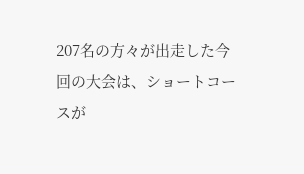207名の方々が出走した今回の大会は、ショートコースが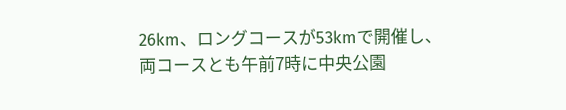26km、ロングコースが53kmで開催し、両コースとも午前7時に中央公園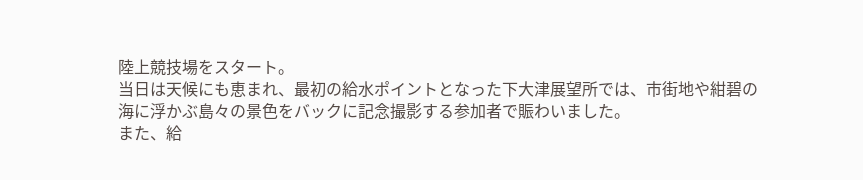陸上競技場をスタート。
当日は天候にも恵まれ、最初の給水ポイントとなった下大津展望所では、市街地や紺碧の海に浮かぶ島々の景色をバックに記念撮影する参加者で賑わいました。
また、給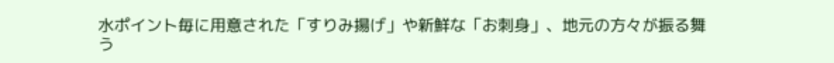水ポイント毎に用意された「すりみ揚げ」や新鮮な「お刺身」、地元の方々が振る舞う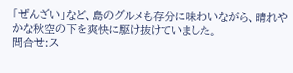「ぜんざい」など、島のグルメも存分に味わいながら、晴れやかな秋空の下を爽快に駆け抜けていました。
問合せ:ス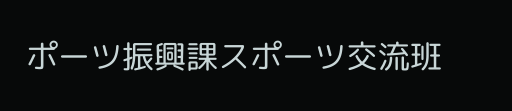ポーツ振興課スポーツ交流班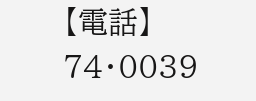【電話】74・0039